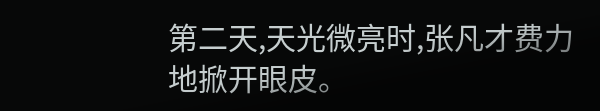第二天,天光微亮时,张凡才费力地掀开眼皮。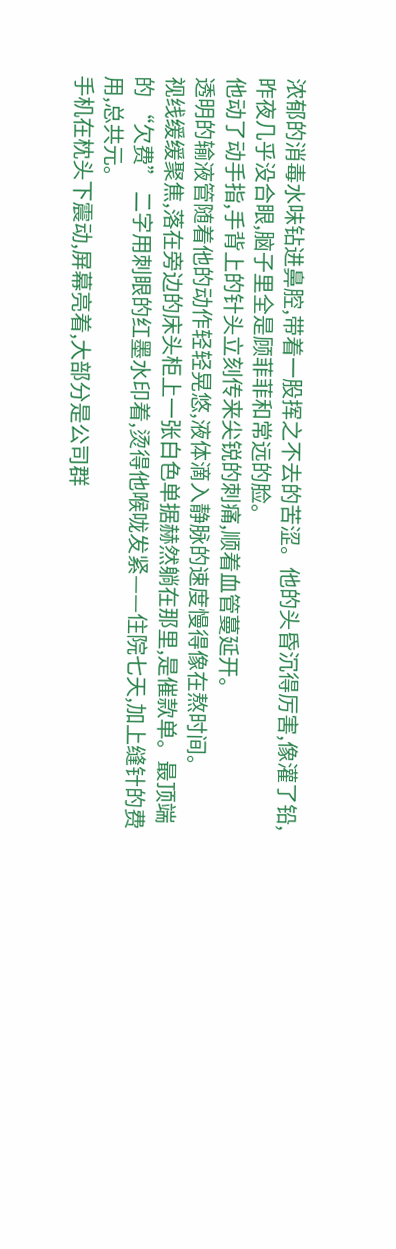浓郁的消毒水味钻进鼻腔,带着一股挥之不去的苦涩。他的头昏沉得厉害,像灌了铅,昨夜几乎没合眼,脑子里全是顾菲菲和常远的脸。
他动了动手指,手背上的针头立刻传来尖锐的刺痛,顺着血管蔓延开。
透明的输液管随着他的动作轻轻晃悠,液体滴入静脉的速度慢得像在熬时间。
视线缓缓聚焦,落在旁边的床头柜上一张白色单据赫然躺在那里,是催款单。最顶端的 “欠费” 二字用刺眼的红墨水印着,烫得他喉咙发紧——住院七天,加上缝针的费用,总共元。
手机在枕头下震动,屏幕亮着,大部分是公司群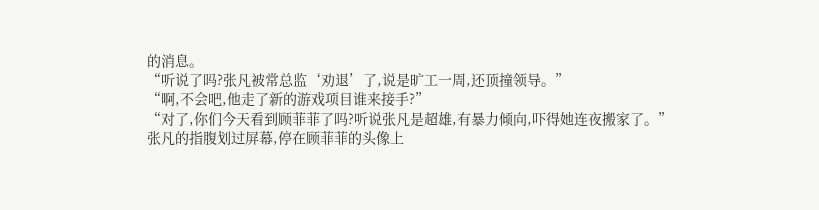的消息。
“听说了吗?张凡被常总监‘劝退’了,说是旷工一周,还顶撞领导。”
“啊,不会吧,他走了新的游戏项目谁来接手?”
“对了,你们今天看到顾菲菲了吗?听说张凡是超雄,有暴力倾向,吓得她连夜搬家了。”
张凡的指腹划过屏幕,停在顾菲菲的头像上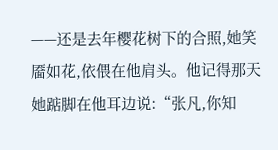——还是去年樱花树下的合照,她笑靥如花,依偎在他肩头。他记得那天她踮脚在他耳边说:“张凡,你知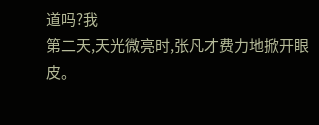道吗?我
第二天,天光微亮时,张凡才费力地掀开眼皮。